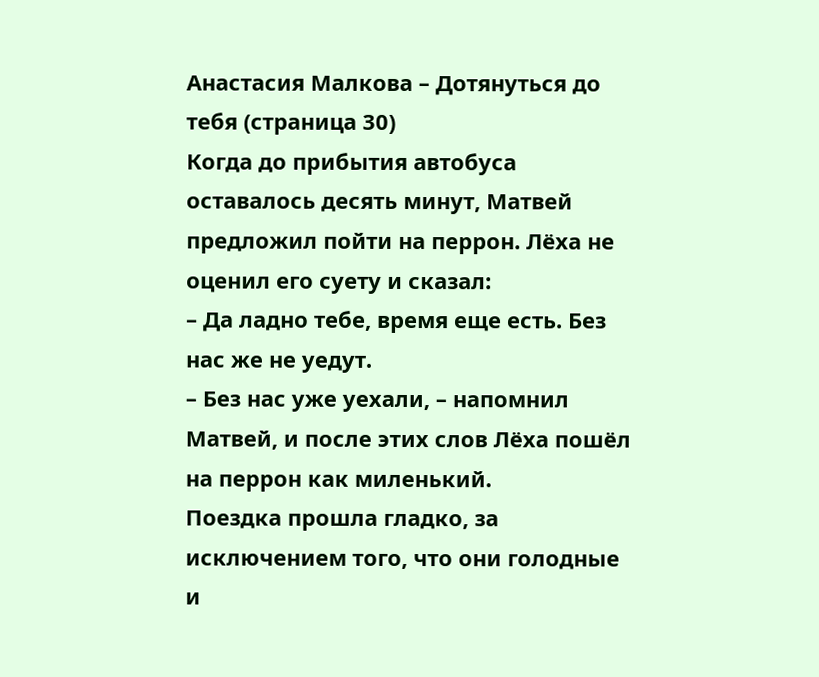Анастасия Малкова – Дотянуться до тебя (страница 30)
Когда до прибытия автобуса оставалось десять минут, Матвей предложил пойти на перрон. Лёха не оценил его суету и сказал:
– Да ладно тебе, время еще есть. Без нас же не уедут.
– Без нас уже уехали, – напомнил Матвей, и после этих слов Лёха пошёл на перрон как миленький.
Поездка прошла гладко, за исключением того, что они голодные и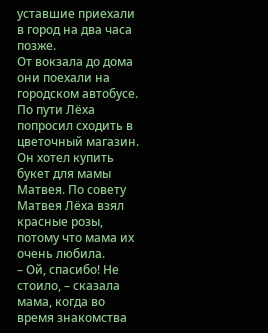уставшие приехали в город на два часа позже.
От вокзала до дома они поехали на городском автобусе. По пути Лёха попросил сходить в цветочный магазин. Он хотел купить букет для мамы Матвея. По совету Матвея Лёха взял красные розы, потому что мама их очень любила.
– Ой, спасибо! Не стоило, – сказала мама, когда во время знакомства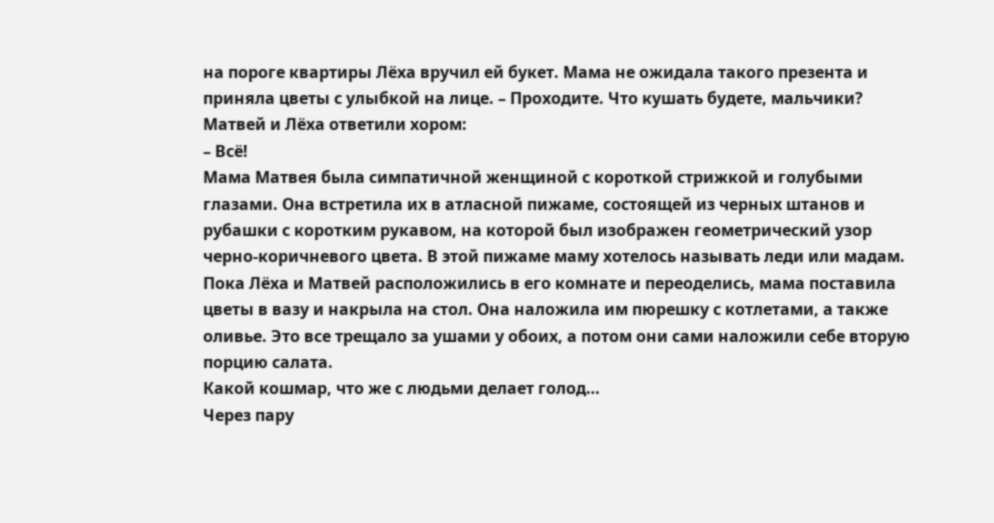на пороге квартиры Лёха вручил ей букет. Мама не ожидала такого презента и приняла цветы с улыбкой на лице. – Проходите. Что кушать будете, мальчики?
Матвей и Лёха ответили хором:
– Всё!
Мама Матвея была симпатичной женщиной с короткой стрижкой и голубыми глазами. Она встретила их в атласной пижаме, состоящей из черных штанов и рубашки с коротким рукавом, на которой был изображен геометрический узор черно-коричневого цвета. В этой пижаме маму хотелось называть леди или мадам.
Пока Лёха и Матвей расположились в его комнате и переоделись, мама поставила цветы в вазу и накрыла на стол. Она наложила им пюрешку с котлетами, а также оливье. Это все трещало за ушами у обоих, а потом они сами наложили себе вторую порцию салата.
Какой кошмар, что же с людьми делает голод…
Через пару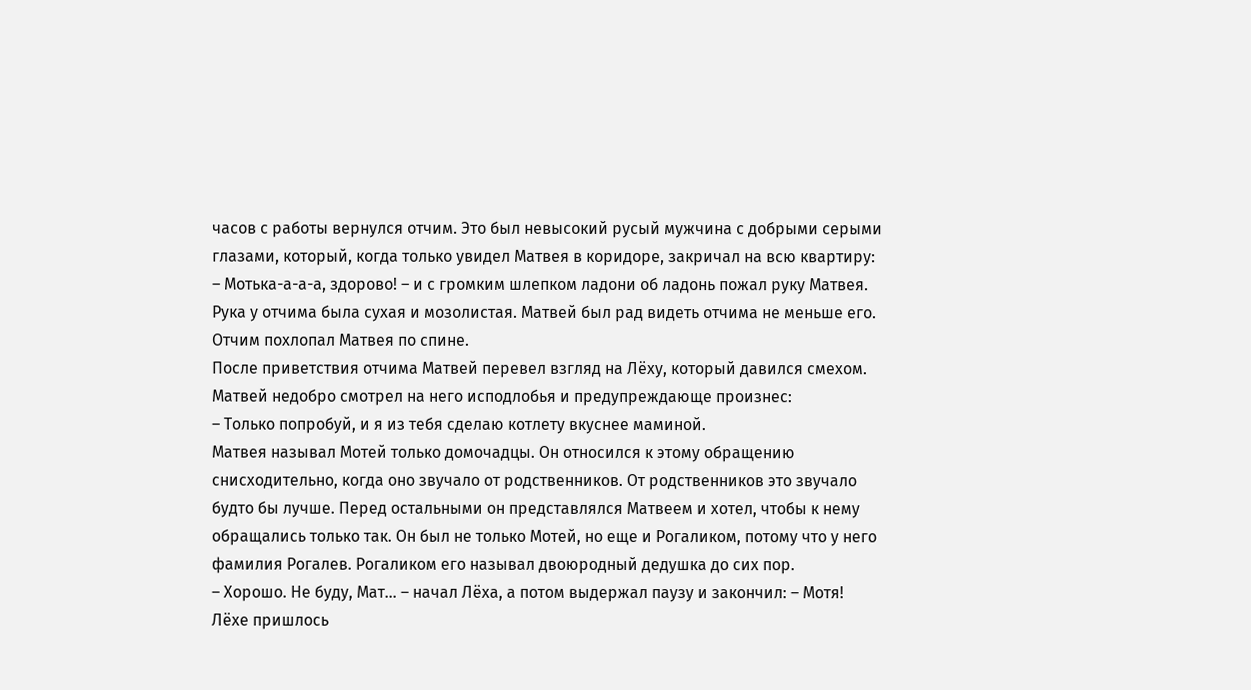часов с работы вернулся отчим. Это был невысокий русый мужчина с добрыми серыми глазами, который, когда только увидел Матвея в коридоре, закричал на всю квартиру:
– Мотька-а-а-а, здорово! – и с громким шлепком ладони об ладонь пожал руку Матвея. Рука у отчима была сухая и мозолистая. Матвей был рад видеть отчима не меньше его. Отчим похлопал Матвея по спине.
После приветствия отчима Матвей перевел взгляд на Лёху, который давился смехом. Матвей недобро смотрел на него исподлобья и предупреждающе произнес:
– Только попробуй, и я из тебя сделаю котлету вкуснее маминой.
Матвея называл Мотей только домочадцы. Он относился к этому обращению снисходительно, когда оно звучало от родственников. От родственников это звучало будто бы лучше. Перед остальными он представлялся Матвеем и хотел, чтобы к нему обращались только так. Он был не только Мотей, но еще и Рогаликом, потому что у него фамилия Рогалев. Рогаликом его называл двоюродный дедушка до сих пор.
– Хорошо. Не буду, Мат… – начал Лёха, а потом выдержал паузу и закончил: – Мотя!
Лёхе пришлось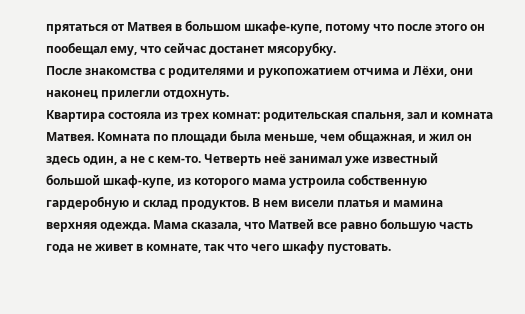прятаться от Матвея в большом шкафе-купе, потому что после этого он пообещал ему, что сейчас достанет мясорубку.
После знакомства с родителями и рукопожатием отчима и Лёхи, они наконец прилегли отдохнуть.
Квартира состояла из трех комнат: родительская спальня, зал и комната Матвея. Комната по площади была меньше, чем общажная, и жил он здесь один, а не с кем-то. Четверть неё занимал уже известный большой шкаф-купе, из которого мама устроила собственную гардеробную и склад продуктов. В нем висели платья и мамина верхняя одежда. Мама сказала, что Матвей все равно большую часть года не живет в комнате, так что чего шкафу пустовать.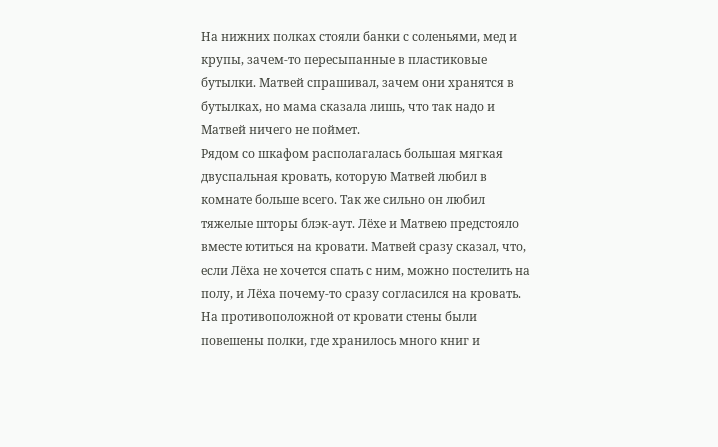На нижних полках стояли банки с соленьями, мед и крупы, зачем-то пересыпанные в пластиковые бутылки. Матвей спрашивал, зачем они хранятся в бутылках, но мама сказала лишь, что так надо и Матвей ничего не поймет.
Рядом со шкафом располагалась большая мягкая двуспальная кровать, которую Матвей любил в комнате больше всего. Так же сильно он любил тяжелые шторы блэк-аут. Лёхе и Матвею предстояло вместе ютиться на кровати. Матвей сразу сказал, что, если Лёха не хочется спать с ним, можно постелить на полу, и Лёха почему-то сразу согласился на кровать.
На противоположной от кровати стены были повешены полки, где хранилось много книг и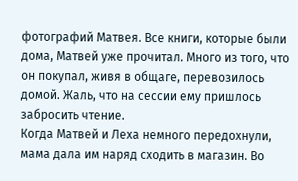фотографий Матвея. Все книги, которые были дома, Матвей уже прочитал. Много из того, что он покупал, живя в общаге, перевозилось домой. Жаль, что на сессии ему пришлось забросить чтение.
Когда Матвей и Леха немного передохнули, мама дала им наряд сходить в магазин. Во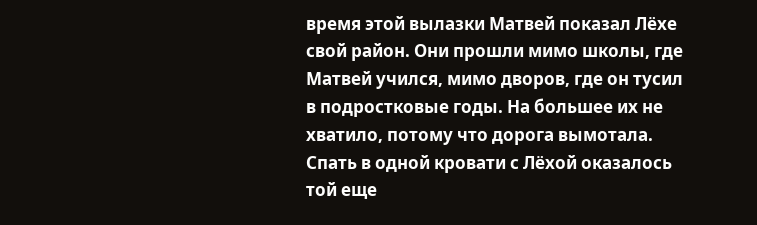время этой вылазки Матвей показал Лёхе свой район. Они прошли мимо школы, где Матвей учился, мимо дворов, где он тусил в подростковые годы. На большее их не хватило, потому что дорога вымотала.
Спать в одной кровати с Лёхой оказалось той еще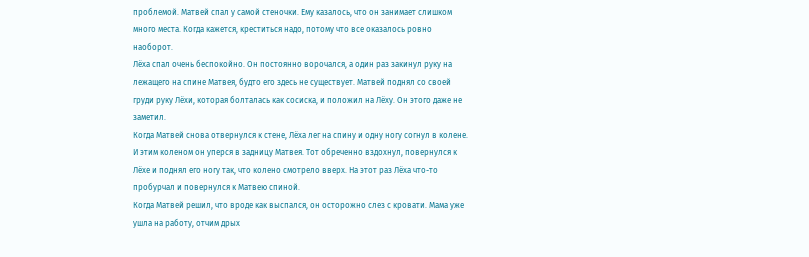проблемой. Матвей спал у самой стеночки. Ему казалось, что он занимает слишком много места. Когда кажется, креститься надо, потому что все оказалось ровно наоборот.
Лёха спал очень беспокойно. Он постоянно ворочался, а один раз закинул руку на лежащего на спине Матвея, будто его здесь не существует. Матвей поднял со своей груди руку Лёхи, которая болталась как сосиска, и положил на Лёху. Он этого даже не заметил.
Когда Матвей снова отвернулся к стене, Лёха лег на спину и одну ногу согнул в колене. И этим коленом он уперся в задницу Матвея. Тот обреченно вздохнул, повернулся к Лёхе и поднял его ногу так, что колено смотрело вверх. На этот раз Лёха что-то пробурчал и повернулся к Матвею спиной.
Когда Матвей решил, что вроде как выспался, он осторожно слез с кровати. Мама уже ушла на работу, отчим дрых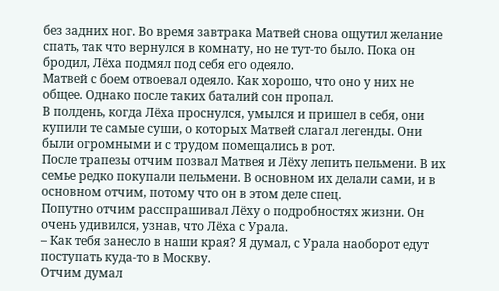без задних ног. Во время завтрака Матвей снова ощутил желание спать, так что вернулся в комнату, но не тут-то было. Пока он бродил, Лёха подмял под себя его одеяло.
Матвей с боем отвоевал одеяло. Как хорошо, что оно у них не общее. Однако после таких баталий сон пропал.
В полдень, когда Лёха проснулся, умылся и пришел в себя, они купили те самые суши, о которых Матвей слагал легенды. Они были огромными и с трудом помещались в рот.
После трапезы отчим позвал Матвея и Лёху лепить пельмени. В их семье редко покупали пельмени. В основном их делали сами, и в основном отчим, потому что он в этом деле спец.
Попутно отчим расспрашивал Лёху о подробностях жизни. Он очень удивился, узнав, что Лёха с Урала.
– Как тебя занесло в наши края? Я думал, с Урала наоборот едут поступать куда-то в Москву.
Отчим думал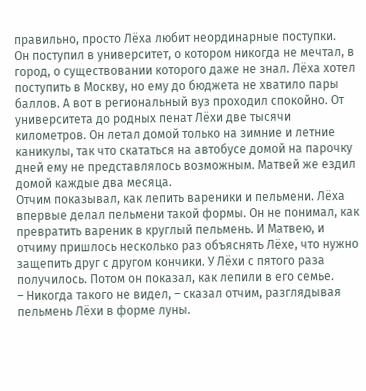правильно, просто Лёха любит неординарные поступки.
Он поступил в университет, о котором никогда не мечтал, в город, о существовании которого даже не знал. Лёха хотел поступить в Москву, но ему до бюджета не хватило пары баллов. А вот в региональный вуз проходил спокойно. От университета до родных пенат Лёхи две тысячи километров. Он летал домой только на зимние и летние каникулы, так что скататься на автобусе домой на парочку дней ему не представлялось возможным. Матвей же ездил домой каждые два месяца.
Отчим показывал, как лепить вареники и пельмени. Лёха впервые делал пельмени такой формы. Он не понимал, как превратить вареник в круглый пельмень. И Матвею, и отчиму пришлось несколько раз объяснять Лёхе, что нужно защепить друг с другом кончики. У Лёхи с пятого раза получилось. Потом он показал, как лепили в его семье.
– Никогда такого не видел, – сказал отчим, разглядывая пельмень Лёхи в форме луны.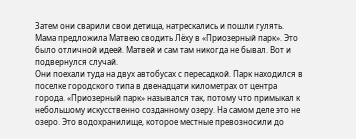Затем они сварили свои детища, натрескались и пошли гулять.
Мама предложила Матвею сводить Лёху в «Приозерный парк». Это было отличной идеей. Матвей и сам там никогда не бывал. Вот и подвернулся случай.
Они поехали туда на двух автобусах с пересадкой. Парк находился в поселке городского типа в двенадцати километрах от центра города. «Приозерный парк» назывался так, потому что примыкал к небольшому искусственно созданному озеру. На самом деле это не озеро. Это водохранилище, которое местные превозносили до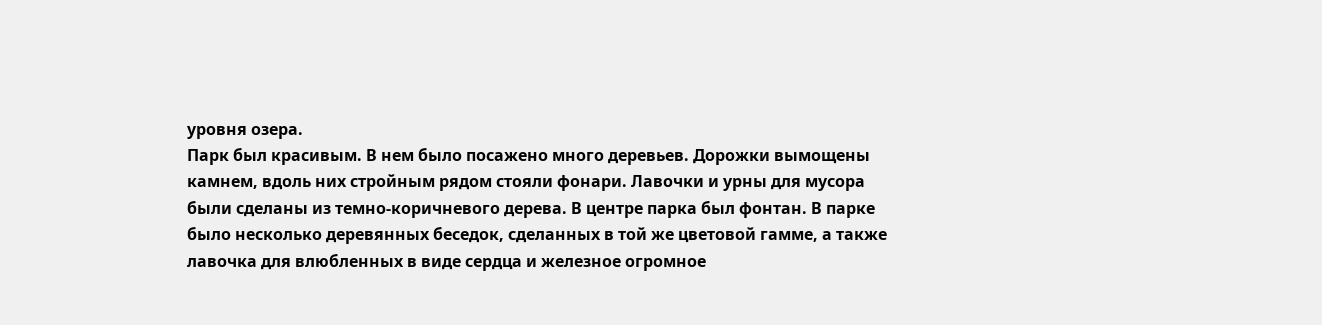уровня озера.
Парк был красивым. В нем было посажено много деревьев. Дорожки вымощены камнем, вдоль них стройным рядом стояли фонари. Лавочки и урны для мусора были сделаны из темно-коричневого дерева. В центре парка был фонтан. В парке было несколько деревянных беседок, сделанных в той же цветовой гамме, а также лавочка для влюбленных в виде сердца и железное огромное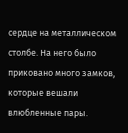сердце на металлическом столбе. На него было приковано много замков, которые вешали влюбленные пары.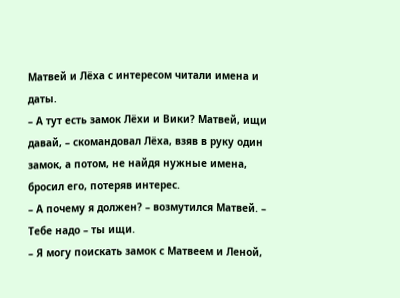Матвей и Лёха с интересом читали имена и даты.
– А тут есть замок Лёхи и Вики? Матвей, ищи давай, – скомандовал Лёха, взяв в руку один замок, а потом, не найдя нужные имена, бросил его, потеряв интерес.
– А почему я должен? – возмутился Матвей. – Тебе надо – ты ищи.
– Я могу поискать замок с Матвеем и Леной,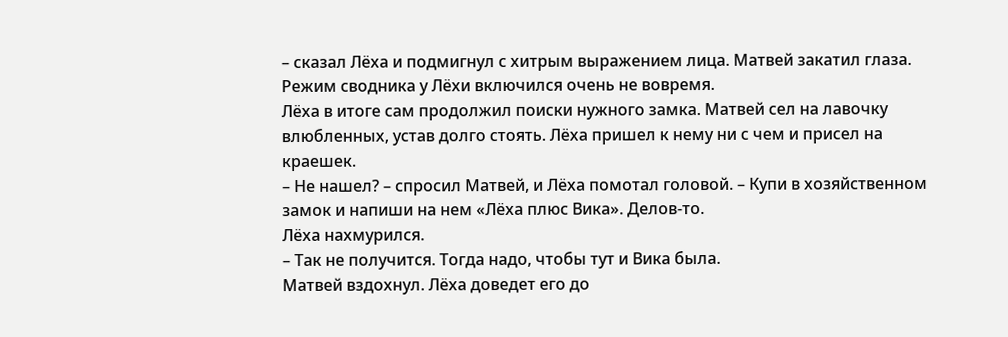– сказал Лёха и подмигнул с хитрым выражением лица. Матвей закатил глаза. Режим сводника у Лёхи включился очень не вовремя.
Лёха в итоге сам продолжил поиски нужного замка. Матвей сел на лавочку влюбленных, устав долго стоять. Лёха пришел к нему ни с чем и присел на краешек.
– Не нашел? – спросил Матвей, и Лёха помотал головой. – Купи в хозяйственном замок и напиши на нем «Лёха плюс Вика». Делов-то.
Лёха нахмурился.
– Так не получится. Тогда надо, чтобы тут и Вика была.
Матвей вздохнул. Лёха доведет его до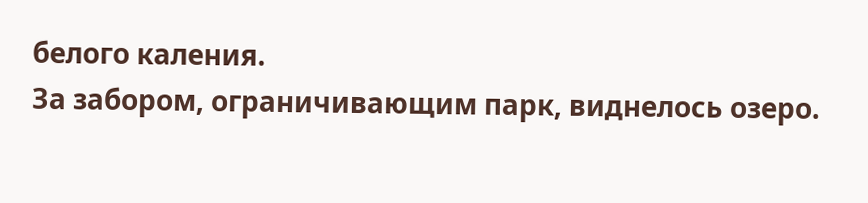белого каления.
За забором, ограничивающим парк, виднелось озеро.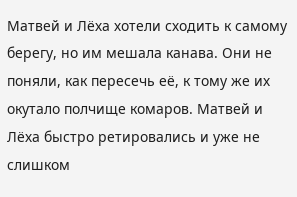Матвей и Лёха хотели сходить к самому берегу, но им мешала канава. Они не поняли, как пересечь её, к тому же их окутало полчище комаров. Матвей и Лёха быстро ретировались и уже не слишком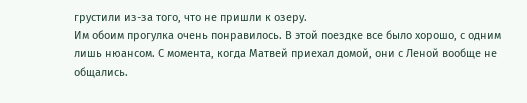грустили из-за того, что не пришли к озеру.
Им обоим прогулка очень понравилось. В этой поездке все было хорошо, с одним лишь нюансом. С момента, когда Матвей приехал домой, они с Леной вообще не общались.